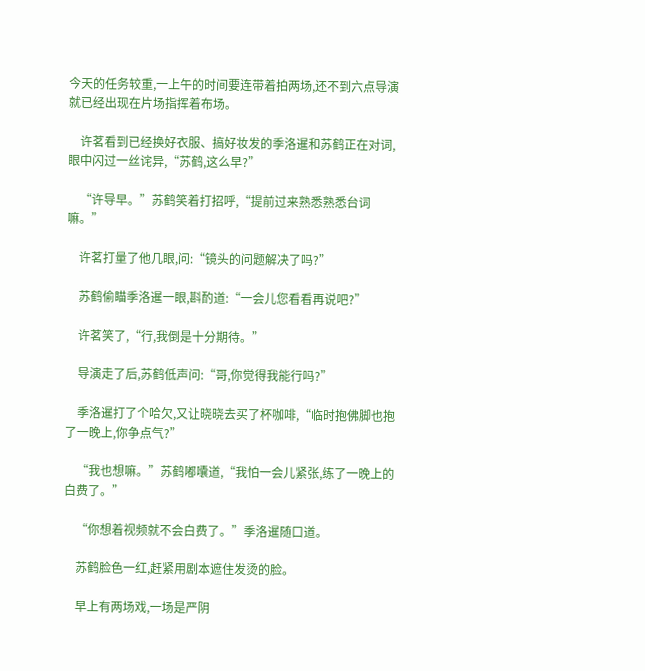今天的任务较重,一上午的时间要连带着拍两场,还不到六点导演就已经出现在片场指挥着布场。

    许茗看到已经换好衣服、搞好妆发的季洛暹和苏鹤正在对词,眼中闪过一丝诧异,“苏鹤,这么早?”

    “许导早。”苏鹤笑着打招呼,“提前过来熟悉熟悉台词嘛。”

    许茗打量了他几眼,问:“镜头的问题解决了吗?”

    苏鹤偷瞄季洛暹一眼,斟酌道:“一会儿您看看再说吧?”

    许茗笑了,“行,我倒是十分期待。”

    导演走了后,苏鹤低声问:“哥,你觉得我能行吗?”

    季洛暹打了个哈欠,又让晓晓去买了杯咖啡,“临时抱佛脚也抱了一晚上,你争点气?”

    “我也想嘛。”苏鹤嘟囔道,“我怕一会儿紧张,练了一晚上的白费了。”

    “你想着视频就不会白费了。”季洛暹随口道。

    苏鹤脸色一红,赶紧用剧本遮住发烫的脸。

    早上有两场戏,一场是严阴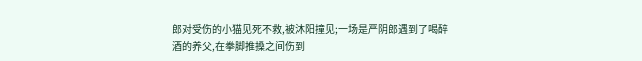郎对受伤的小猫见死不救,被沐阳撞见;一场是严阴郎遇到了喝醉酒的养父,在拳脚推搡之间伤到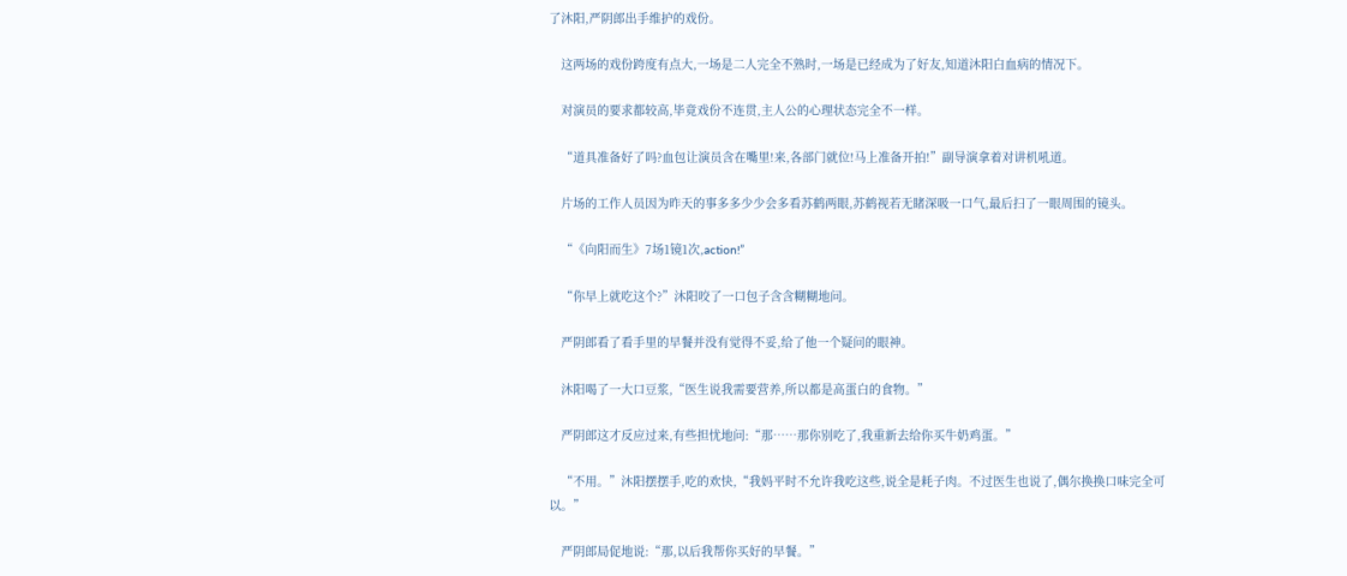了沐阳,严阴郎出手维护的戏份。

    这两场的戏份跨度有点大,一场是二人完全不熟时,一场是已经成为了好友,知道沐阳白血病的情况下。

    对演员的要求都较高,毕竟戏份不连贯,主人公的心理状态完全不一样。

    “道具准备好了吗?血包让演员含在嘴里!来,各部门就位!马上准备开拍!”副导演拿着对讲机吼道。

    片场的工作人员因为昨天的事多多少少会多看苏鹤两眼,苏鹤视若无睹深吸一口气,最后扫了一眼周围的镜头。

    “《向阳而生》7场1镜1次,action!”

    “你早上就吃这个?”沐阳咬了一口包子含含糊糊地问。

    严阴郎看了看手里的早餐并没有觉得不妥,给了他一个疑问的眼神。

    沐阳喝了一大口豆浆,“医生说我需要营养,所以都是高蛋白的食物。”

    严阴郎这才反应过来,有些担忧地问:“那……那你别吃了,我重新去给你买牛奶鸡蛋。”

    “不用。”沐阳摆摆手,吃的欢快,“我妈平时不允许我吃这些,说全是耗子肉。不过医生也说了,偶尔换换口味完全可以。”

    严阴郎局促地说:“那,以后我帮你买好的早餐。”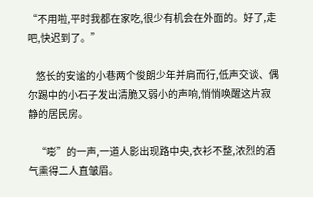“不用啦,平时我都在家吃,很少有机会在外面的。好了,走吧,快迟到了。”

    悠长的安谧的小巷两个俊朗少年并肩而行,低声交谈、偶尔踢中的小石子发出清脆又弱小的声响,悄悄唤醒这片寂静的居民房。

    “嘭”的一声,一道人影出现路中央,衣衫不整,浓烈的酒气熏得二人直皱眉。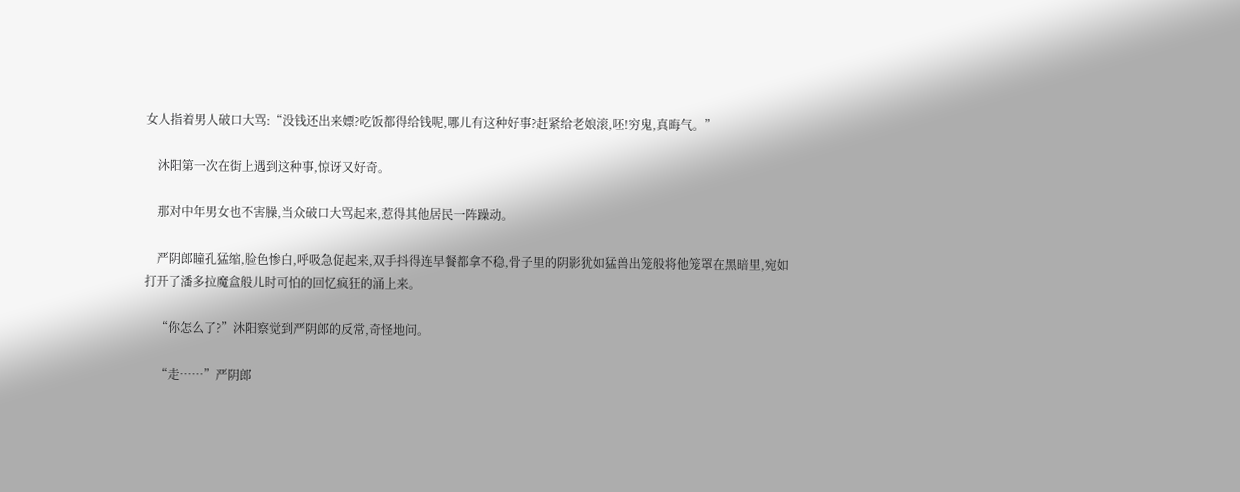女人指着男人破口大骂:“没钱还出来嫖?吃饭都得给钱呢,哪儿有这种好事?赶紧给老娘滚,呸!穷鬼,真晦气。”

    沐阳第一次在街上遇到这种事,惊讶又好奇。

    那对中年男女也不害臊,当众破口大骂起来,惹得其他居民一阵躁动。

    严阴郎瞳孔猛缩,脸色惨白,呼吸急促起来,双手抖得连早餐都拿不稳,骨子里的阴影犹如猛兽出笼般将他笼罩在黑暗里,宛如打开了潘多拉魔盒般儿时可怕的回忆疯狂的涌上来。

    “你怎么了?”沐阳察觉到严阴郎的反常,奇怪地问。

    “走……”严阴郎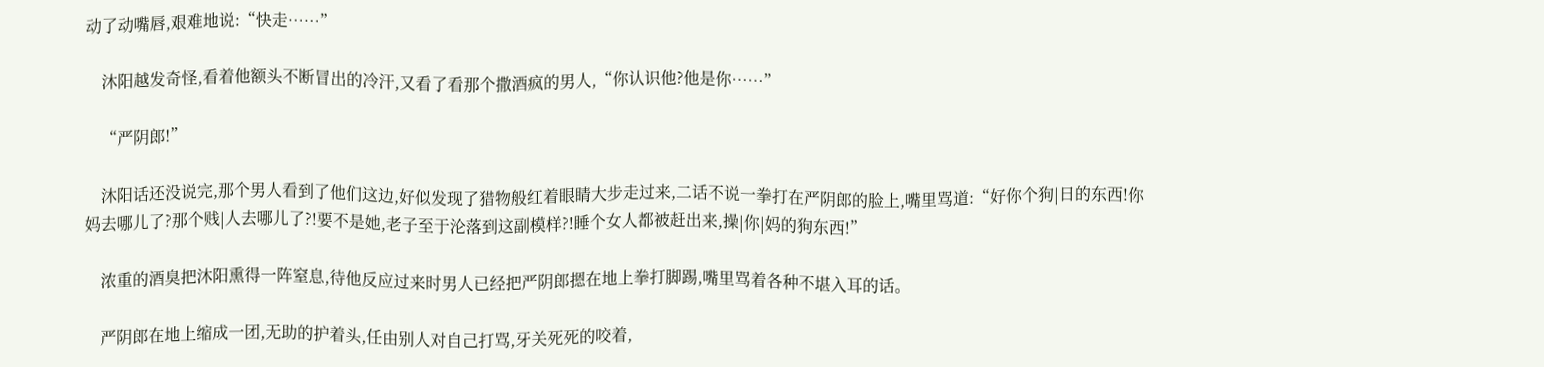动了动嘴唇,艰难地说:“快走……”

    沐阳越发奇怪,看着他额头不断冒出的冷汗,又看了看那个撒酒疯的男人,“你认识他?他是你……”

    “严阴郎!”

    沐阳话还没说完,那个男人看到了他们这边,好似发现了猎物般红着眼睛大步走过来,二话不说一拳打在严阴郎的脸上,嘴里骂道:“好你个狗|日的东西!你妈去哪儿了?那个贱|人去哪儿了?!要不是她,老子至于沦落到这副模样?!睡个女人都被赶出来,操|你|妈的狗东西!”

    浓重的酒臭把沐阳熏得一阵窒息,待他反应过来时男人已经把严阴郎摁在地上拳打脚踢,嘴里骂着各种不堪入耳的话。

    严阴郎在地上缩成一团,无助的护着头,任由别人对自己打骂,牙关死死的咬着,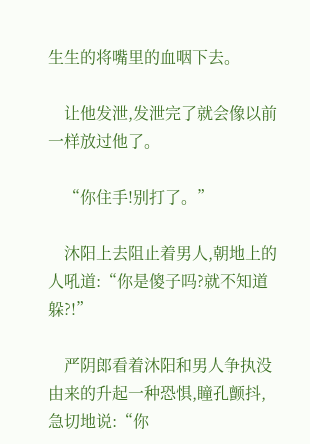生生的将嘴里的血咽下去。

    让他发泄,发泄完了就会像以前一样放过他了。

    “你住手!别打了。”

    沐阳上去阻止着男人,朝地上的人吼道:“你是傻子吗?就不知道躲?!”

    严阴郎看着沐阳和男人争执没由来的升起一种恐惧,瞳孔颤抖,急切地说:“你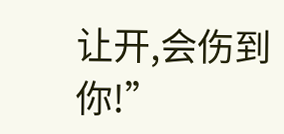让开,会伤到你!”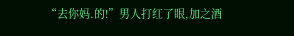“去你妈.的!”男人打红了眼,加之酒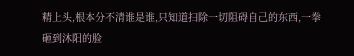精上头,根本分不清谁是谁,只知道扫除一切阻碍自己的东西,一拳砸到沐阳的脸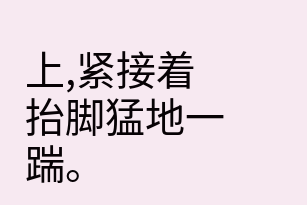上,紧接着抬脚猛地一踹。